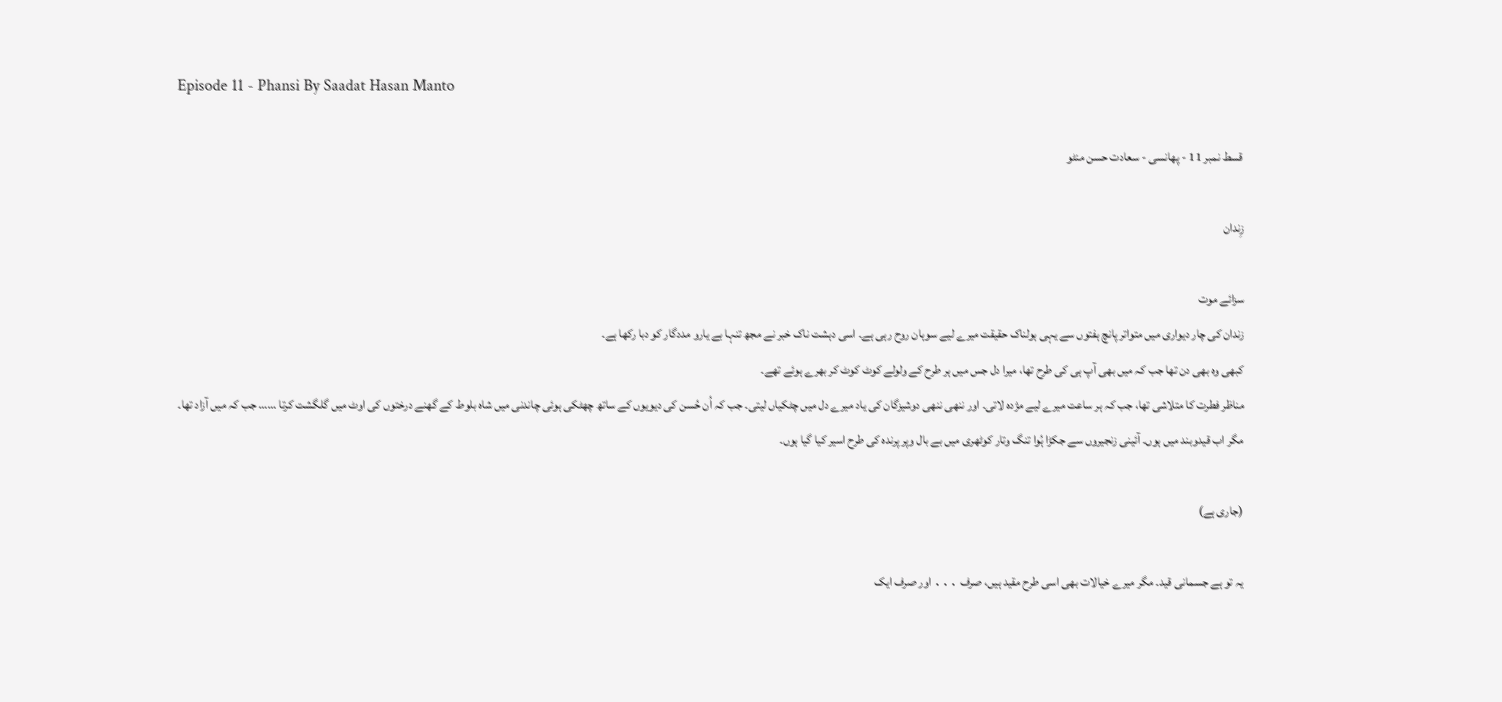Episode 11 - Phansi By Saadat Hasan Manto

قسط نمبر 11 - پھانسی - سعادت حسن منٹو

زِندان

سزائے موت
زندان کی چار دیواری میں متواتر پانچ ہفتوں سے یہی ہولناک حقیقت میرے لیے سوہان روح رہی ہے۔ اسی دہشت ناک خبر نے مجھ تنہا بے یارو مددگار کو دبا رکھا ہے۔
کبھی وہ بھی دن تھا جب کہ میں بھی آپ ہی کی طرح تھا، میرا دل جس میں ہر طرح کے ولولے کوٹ کوٹ کر بھرے ہوئے تھے۔
مناظر فطرت کا متلاشی تھا، جب کہ ہر ساعت میرے لیے مژدہ لاتی۔ اور ننھی ننھی دوشیزگان کی یاد میرے دل میں چٹکیاں لیتی۔ جب کہ اُن حُسن کی دیویوں کے ساتھ چھٹکی ہوئی چاندنی میں شاہ بلوط کے گھنے درختوں کی اوٹ میں گلگشت کرتا …… جب کہ میں آزاد تھا۔
مگر اب قیدوبند میں ہوں۔ آئینی زنجیروں سے جکڑا ہُوا تنگ وتار کوٹھری میں بے بال وپر پرندہ کی طرح اسیر کیا گیا ہوں۔

(جاری ہے)

یہ تو ہے جسمانی قید۔ مگر میرے خیالات بھی اسی طرح مقید ہیں، صرف ․․․ اور صرف ایک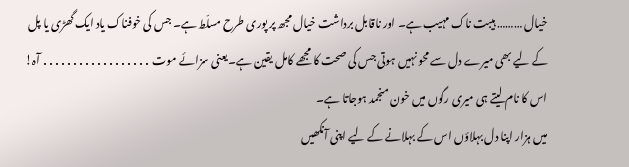خیال ……… ہیبت ناک مہیب ہے۔ اور ناقابل برداشت خیال مجھ پر پوری طرح مسلّط ہے۔ جس کی خوفناک یاد ایک گھڑی یا پل کے لیے بھی میرے دل سے محو نہیں ہوتی جس کی صحت کا مجھے کامل یقین ہے۔یعنی سزائے موت ․․․․․․․․․․․․․․․․․․ آہ! اس کا نام لیتے ہی میری رگوں میں خون منجمد ہوجاتا ہے۔
میں ہزار اپنا دل بہلاؤں اس کے بہلانے کے لیے اپنی آنکھیں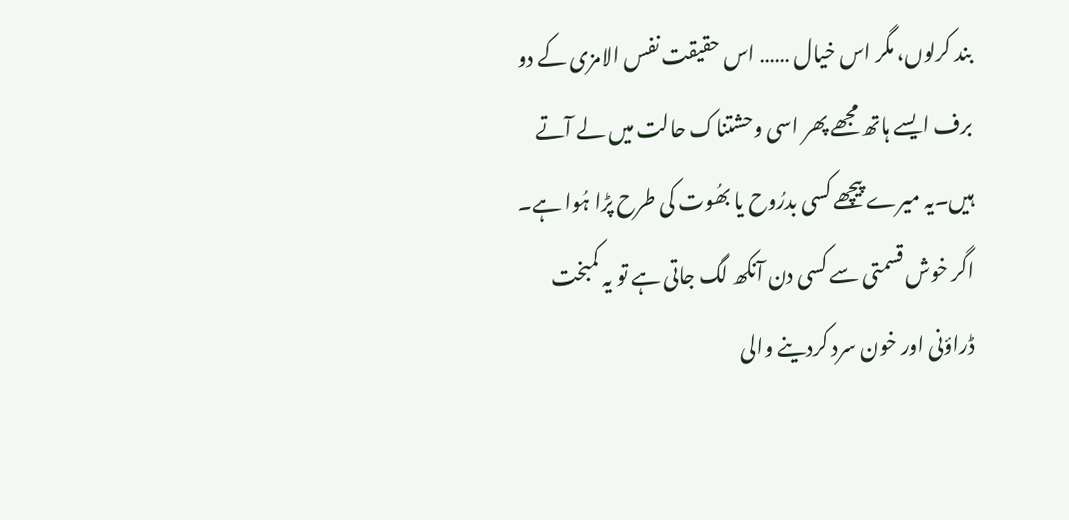بند کرلوں، مگر اس خیال …… اس حقیقت نفس الامزی کے دو برف ایسے ہاتھ مجھے پھر اسی وحشتناک حالت میں لے آتے ہیں۔یہ میرے پیچھے کسی بدرُوح یا بھُوت کی طرح پڑا ہُوا ہے۔ اگر خوش قسمتی سے کسی دن آنکھ لگ جاتی ہے تو یہ کمبخت ڈراؤنی اور خون سرد کردینے والی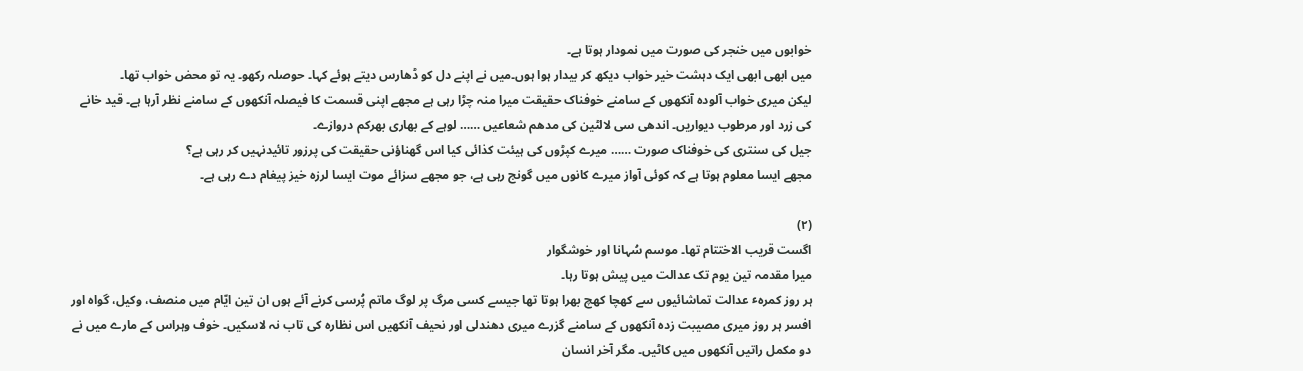خوابوں میں خنجر کی صورت میں نمودار ہوتا ہے۔
میں ابھی ابھی ایک دہشت خیر خواب دیکھ کر بیدار ہوا ہوں۔میں نے اپنے دل کو ڈھارس دیتے ہوئے کہا۔ حوصلہ رکھو۔ یہ تو محض خواب تھا۔
لیکن میری خواب آلودہ آنکھوں کے سامنے خوفناک حقیقت میرا منہ چڑا رہی ہے مجھے اپنی قسمت کا فیصلہ آنکھوں کے سامنے نظر آرہا ہے۔ قید خانے کی زرد اور مرطوب دیواریں۔ اندھی سی لالٹین کی مدھم شعاعیں …… لوہے کے بھاری بھرکم دروازے۔
جیل کی سنتری کی خوفناک صورت …… میرے کپڑوں کی ہیئت کذائی کیا اس گھناؤنی حقیقت کی پرزور تائیدنہیں کر رہی ہے؟
مجھے ایسا معلوم ہوتا ہے کہ کوئی آواز میرے کانوں میں گونج رہی ہے، جو مجھے سزائے موت ایسا لرزہ خیز پیغام دے رہی ہے۔

(۲)
اگست قریب الاختتام تھا۔ موسم سُہانا اور خوشگوار
میرا مقدمہ تین یوم تک عدالت میں پیش ہوتا رہا۔
ہر روز کمرہٴ عدالت تماشائیوں سے کھچا کھچ بھرا ہوتا تھا جیسے کسی مرگ پر لوگ ماتم پُرسی کرنے آئے ہوں ان تین ایّام میں منصف، وکیل، گواہ اور افسر ہر روز میری مصیبت زدہ آنکھوں کے سامنے گزرے میری دھندلی اور نحیف آنکھیں اس نظارہ کی تاب نہ لاسکیں۔ خوف وہراس کے مارے میں نے دو مکمل راتیں آنکھوں میں کاٹیں۔ مگر آخر انسان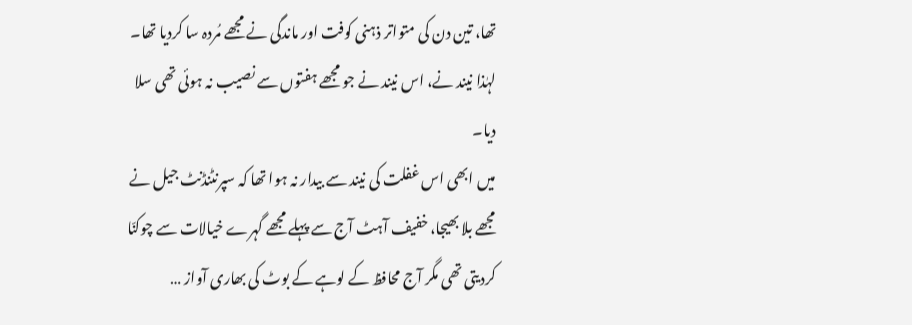تھا، تین دن کی متواتر ذہنی کوفت اور ماندگی نے مجھے مُردہ سا کردیا تھا۔
لہٰذا نیند نے، اس نیند نے جو مجھے ہفتوں سے نصیب نہ ہوئی تھی سلا دیا۔
میں ابھی اس غفلت کی نیند سے بیدار نہ ہوا تھا کہ سپرنٹنڈنٹ جیل نے مجھے بلا بھیجا، خفیف آہٹ آج سے پہلے مجھے گہرے خیالات سے چوکنّا کردیتی تھی مگر آج محافظ کے لوہے کے بوٹ کی بھاری آواز …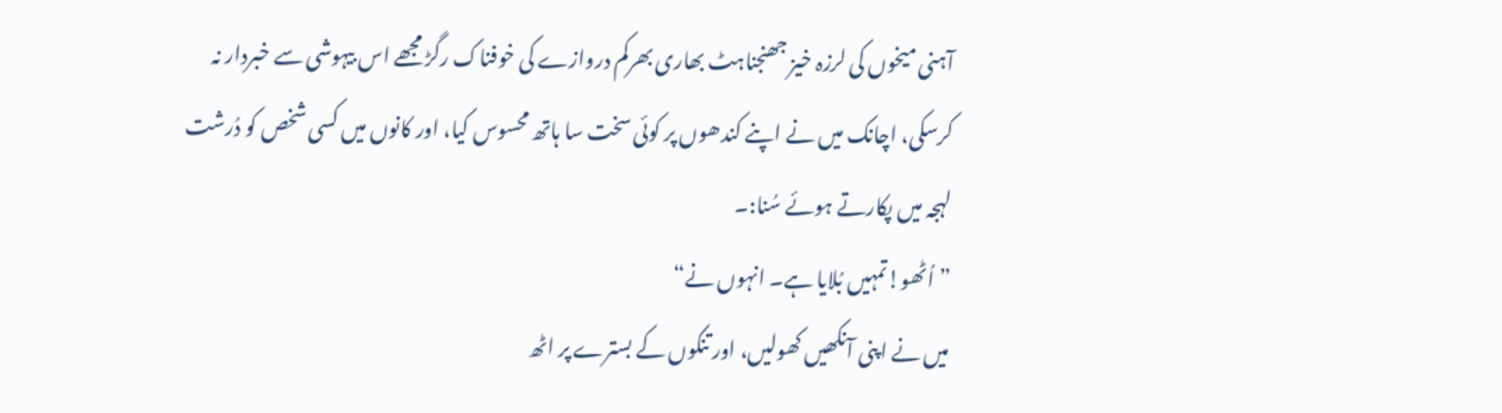آہنی میخوں کی لرزہ خیز جھنجناہٹ بھاری بھرکم دروازے کی خوفناک رگڑ مجھے اس بیہوشی سے خبردار نہ کرسکی، اچانک میں نے اپنے کندھوں پر کوئی سخت سا ہاتھ محسوس کیا، اور کانوں میں کسی شخص کو دُرشت لہجہ میں پکارتے ہوئے سُنا:۔
”اُٹھو!تمہیں بُلایا ہے۔ انہوں نے“
میں نے اپنی آنکھیں کھولیں، اور تنکوں کے بسترے پر اٹھ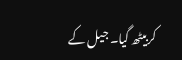کربیٹھ گیا۔ جیل کے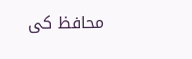محافظ کی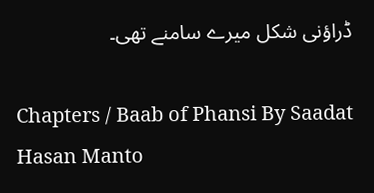ڈراؤنی شکل میرے سامنے تھی۔

Chapters / Baab of Phansi By Saadat Hasan Manto